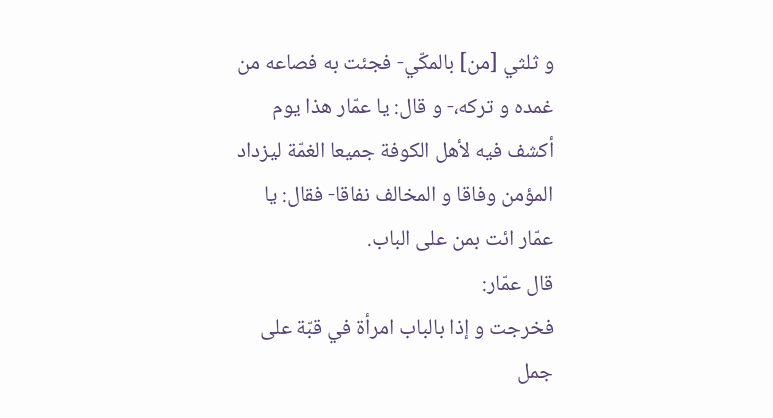و ثلثي [من] بالمكّي- فجئت به فصاعه من غمده و تركه،- و قال: يا عمّار هذا يوم أكشف فيه لأهل الكوفة جميعا الغمّة ليزداد المؤمن وفاقا و المخالف نفاقا- فقال: يا عمّار ائت بمن على الباب.
قال عمّار:
فخرجت و إذا بالباب امرأة في قبّة على جمل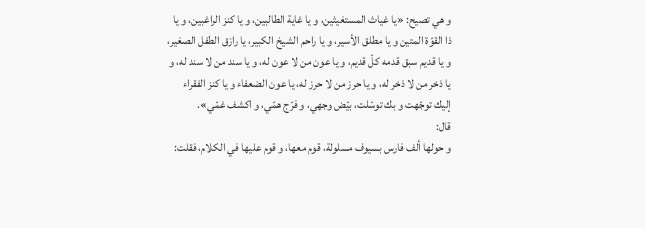و هي تصيح: «يا غياث المستغيثين، و يا غاية الطالبين، و يا كنز الراغبين، و يا ذا القوّة المتين و يا مطلق الأسير، و يا راحم الشيخ الكبير، يا رازق الطفل الصغير، و يا قديم سبق قدمه كلّ قديم، و يا عون من لا عون له، و يا سند من لا سند له، و يا ذخر من لا ذخر له، و يا حرز من لا حرز له، يا عون الضعفاء و يا كنز الفقراء إليك توجّهت و بك توسّلت، بيّض وجهي، و فرّج همّي، و اكشف غمّي».
قال:
و حولها ألف فارس بسيوف مسلولة، قوم معها، و قوم عليها في الكلام، فقلت: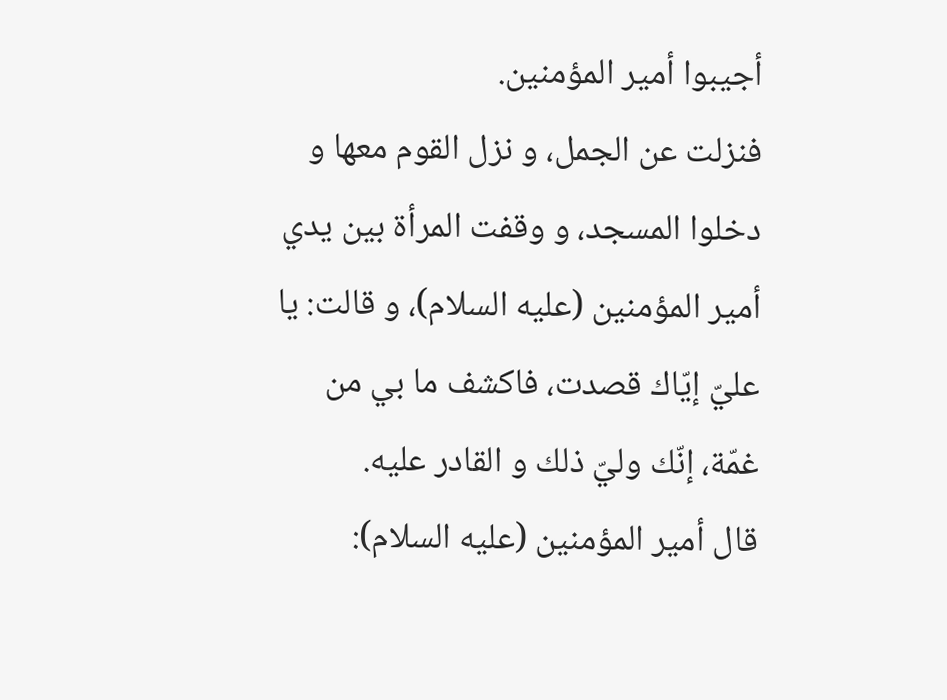أجيبوا أمير المؤمنين.
فنزلت عن الجمل، و نزل القوم معها و دخلوا المسجد، و وقفت المرأة بين يدي أمير المؤمنين (عليه السلام)، و قالت: يا عليّ إيّاك قصدت، فاكشف ما بي من غمّة، إنّك وليّ ذلك و القادر عليه.
قال أمير المؤمنين (عليه السلام):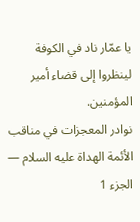يا عمّار ناد في الكوفة لينظروا إلى قضاء أمير المؤمنين.
نوادر المعجزات في مناقب الأئمة الهداة عليه السلام — الجزء 1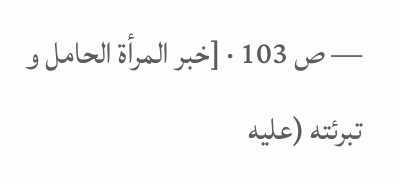— ص 103 · [خبر المرأة الحامل و تبرئته (عليه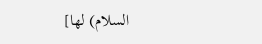السلام) لها]